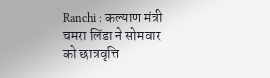Ranchi : कल्याण मंत्री चमरा लिंडा ने सोमवार को छात्रवृत्ति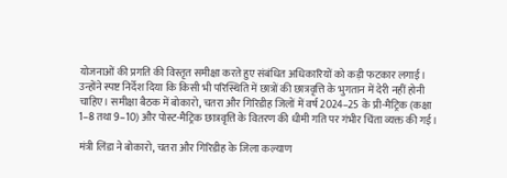योजनाओं की प्रगति की विस्तृत समीक्षा करते हुए संबंधित अधिकारियों को कड़ी फटकार लगाई। उन्होंने स्पष्ट निर्देश दिया कि किसी भी परिस्थिति में छात्रों की छात्रवृत्ति के भुगतान में देरी नहीं होनी चाहिए। समीक्षा बैठक में बोकारो, चतरा और गिरिडीह जिलों में वर्ष 2024–25 के प्री-मैट्रिक (कक्षा 1–8 तथा 9–10) और पोस्ट-मैट्रिक छात्रवृत्ति के वितरण की धीमी गति पर गंभीर चिंता व्यक्त की गई।

मंत्री लिंडा ने बोकारो, चतरा और गिरिडीह के जिला कल्याण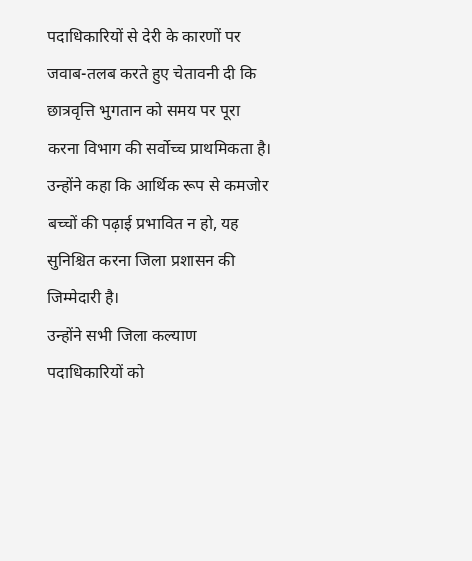पदाधिकारियों से देरी के कारणों पर जवाब-तलब करते हुए चेतावनी दी कि छात्रवृत्ति भुगतान को समय पर पूरा करना विभाग की सर्वोच्च प्राथमिकता है। उन्होंने कहा कि आर्थिक रूप से कमजोर बच्चों की पढ़ाई प्रभावित न हो, यह सुनिश्चित करना जिला प्रशासन की जिम्मेदारी है।
उन्होंने सभी जिला कल्याण पदाधिकारियों को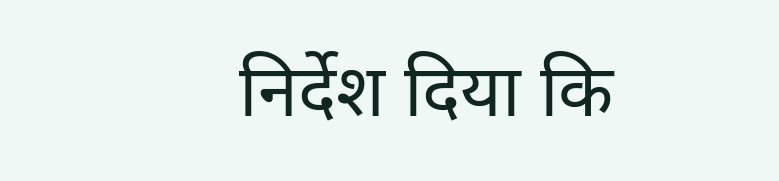निर्देश दिया कि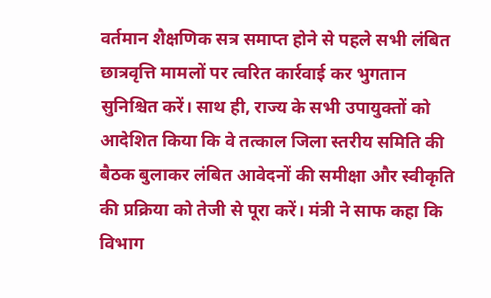वर्तमान शैक्षणिक सत्र समाप्त होने से पहले सभी लंबित छात्रवृत्ति मामलों पर त्वरित कार्रवाई कर भुगतान सुनिश्चित करें। साथ ही, राज्य के सभी उपायुक्तों को आदेशित किया कि वे तत्काल जिला स्तरीय समिति की बैठक बुलाकर लंबित आवेदनों की समीक्षा और स्वीकृति की प्रक्रिया को तेजी से पूरा करें। मंत्री ने साफ कहा कि विभाग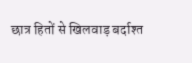छात्र हितों से खिलवाड़ बर्दाश्त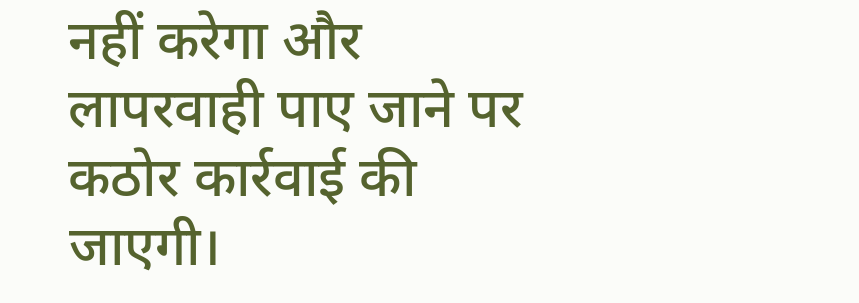नहीं करेगा और लापरवाही पाए जाने पर कठोर कार्रवाई की जाएगी।